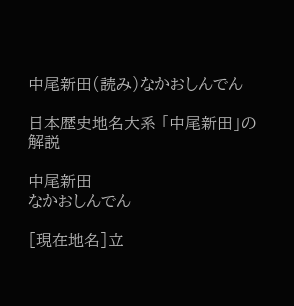中尾新田(読み)なかおしんでん

日本歴史地名大系 「中尾新田」の解説

中尾新田
なかおしんでん

[現在地名]立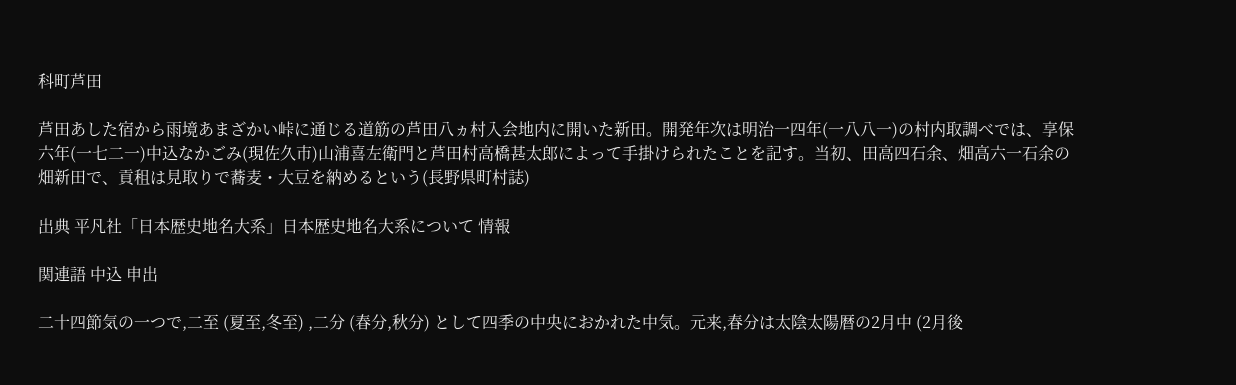科町芦田

芦田あした宿から雨境あまざかい峠に通じる道筋の芦田八ヵ村入会地内に開いた新田。開発年次は明治一四年(一八八一)の村内取調べでは、享保六年(一七二一)中込なかごみ(現佐久市)山浦喜左衛門と芦田村高橋甚太郎によって手掛けられたことを記す。当初、田高四石余、畑高六一石余の畑新田で、貢租は見取りで蕎麦・大豆を納めるという(長野県町村誌)

出典 平凡社「日本歴史地名大系」日本歴史地名大系について 情報

関連語 中込 申出

二十四節気の一つで,二至 (夏至,冬至) ,二分 (春分,秋分) として四季の中央におかれた中気。元来,春分は太陰太陽暦の2月中 (2月後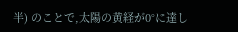半) のことで,太陽の黄経が0°に達し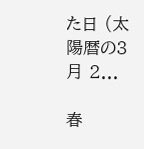た日 (太陽暦の3月 2...

春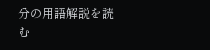分の用語解説を読む